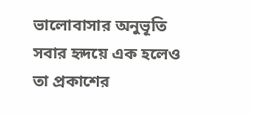ভালোবাসার অনুভূতি সবার হৃদয়ে এক হলেও তা প্রকাশের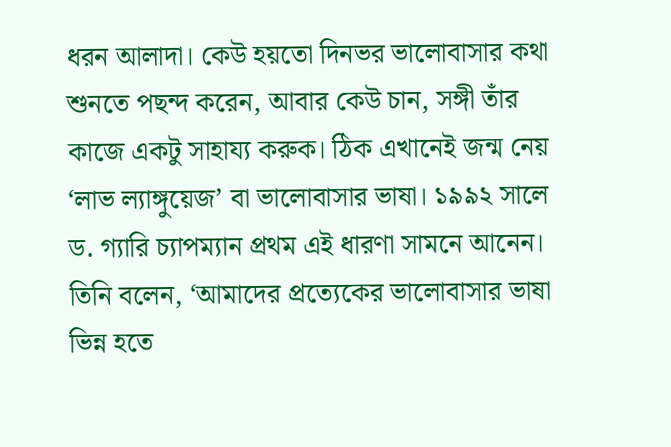ধরন আলাদা। কেউ হয়তো দিনভর ভালোবাসার কথা শুনতে পছন্দ করেন, আবার কেউ চান, সঙ্গী তাঁর কাজে একটু সাহায্য করুক। ঠিক এখানেই জন্ম নেয় ‘লাভ ল্যাঙ্গুয়েজ’ বা ভালোবাসার ভাষা। ১৯৯২ সালে ড. গ্যারি চ্যাপম্যান প্রথম এই ধারণা সামনে আনেন। তিনি বলেন, ‘আমাদের প্রত্যেকের ভালোবাসার ভাষা ভিন্ন হতে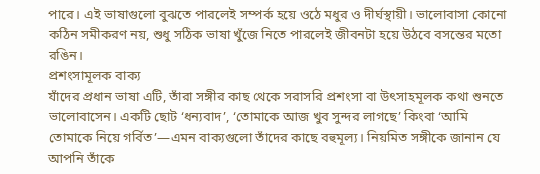পারে। এই ভাষাগুলো বুঝতে পারলেই সম্পর্ক হয়ে ওঠে মধুর ও দীর্ঘস্থায়ী। ভালোবাসা কোনো কঠিন সমীকরণ নয়, শুধু সঠিক ভাষা খুঁজে নিতে পারলেই জীবনটা হয়ে উঠবে বসন্তের মতো রঙিন।
প্রশংসামূলক বাক্য
যাঁদের প্রধান ভাষা এটি, তাঁরা সঙ্গীর কাছ থেকে সরাসরি প্রশংসা বা উৎসাহমূলক কথা শুনতে ভালোবাসেন। একটি ছোট ‘ধন্যবাদ’, ‘তোমাকে আজ খুব সুন্দর লাগছে’ কিংবা ‘আমি তোমাকে নিয়ে গর্বিত’—এমন বাক্যগুলো তাঁদের কাছে বহুমূল্য। নিয়মিত সঙ্গীকে জানান যে আপনি তাঁকে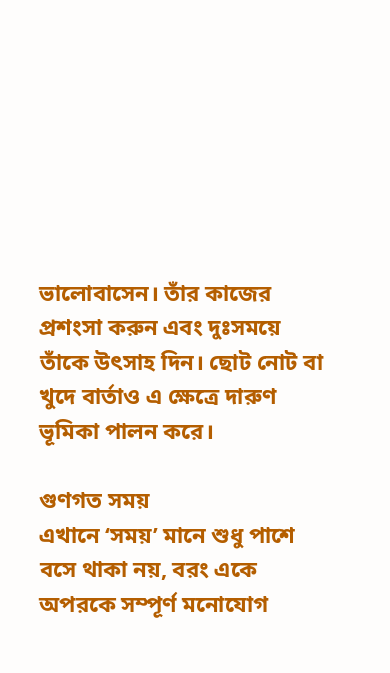ভালোবাসেন। তাঁর কাজের প্রশংসা করুন এবং দুঃসময়ে তাঁকে উৎসাহ দিন। ছোট নোট বা খুদে বার্তাও এ ক্ষেত্রে দারুণ ভূমিকা পালন করে।

গুণগত সময়
এখানে ‘সময়’ মানে শুধু পাশে বসে থাকা নয়, বরং একে অপরকে সম্পূর্ণ মনোযোগ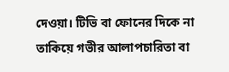দেওয়া। টিভি বা ফোনের দিকে না তাকিয়ে গভীর আলাপচারিতা বা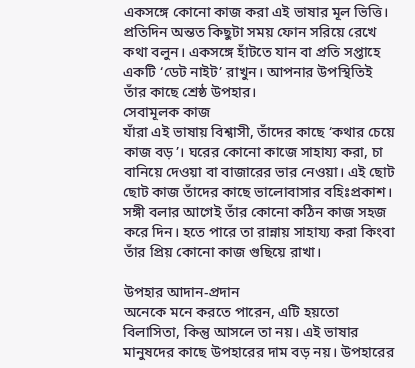একসঙ্গে কোনো কাজ করা এই ভাষার মূল ভিত্তি। প্রতিদিন অন্তত কিছুটা সময় ফোন সরিয়ে রেখে কথা বলুন। একসঙ্গে হাঁটতে যান বা প্রতি সপ্তাহে একটি ‘ডেট নাইট’ রাখুন। আপনার উপস্থিতিই তাঁর কাছে শ্রেষ্ঠ উপহার।
সেবামূলক কাজ
যাঁরা এই ভাষায় বিশ্বাসী, তাঁদের কাছে ‘কথার চেয়ে কাজ বড়’। ঘরের কোনো কাজে সাহায্য করা, চা বানিয়ে দেওয়া বা বাজারের ভার নেওয়া। এই ছোট ছোট কাজ তাঁদের কাছে ভালোবাসার বহিঃপ্রকাশ। সঙ্গী বলার আগেই তাঁর কোনো কঠিন কাজ সহজ করে দিন। হতে পারে তা রান্নায় সাহায্য করা কিংবা তাঁর প্রিয় কোনো কাজ গুছিয়ে রাখা।

উপহার আদান-প্রদান
অনেকে মনে করতে পারেন, এটি হয়তো বিলাসিতা, কিন্তু আসলে তা নয়। এই ভাষার মানুষদের কাছে উপহারের দাম বড় নয়। উপহারের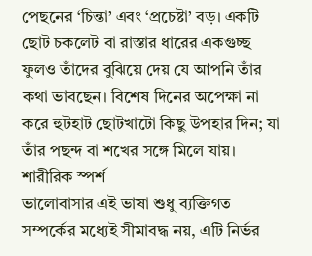পেছনের ‘চিন্তা’ এবং ‘প্রচেষ্টা’ বড়। একটি ছোট চকলেট বা রাস্তার ধারের একগুচ্ছ ফুলও তাঁদের বুঝিয়ে দেয় যে আপনি তাঁর কথা ভাবছেন। বিশেষ দিনের অপেক্ষা না করে হুটহাট ছোটখাটো কিছু উপহার দিন; যা তাঁর পছন্দ বা শখের সঙ্গে মিলে যায়।
শারীরিক স্পর্শ
ভালোবাসার এই ভাষা শুধু ব্যক্তিগত সম্পর্কের মধ্যেই সীমাবদ্ধ নয়, এটি নির্ভর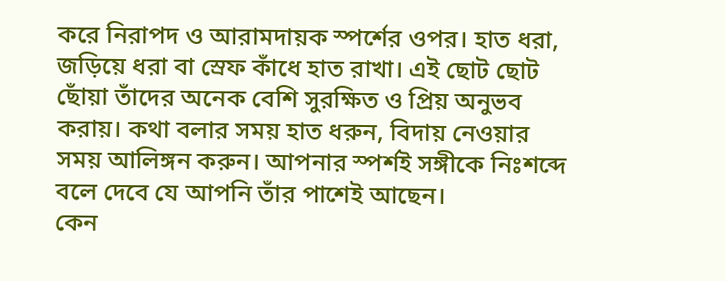করে নিরাপদ ও আরামদায়ক স্পর্শের ওপর। হাত ধরা, জড়িয়ে ধরা বা স্রেফ কাঁধে হাত রাখা। এই ছোট ছোট ছোঁয়া তাঁদের অনেক বেশি সুরক্ষিত ও প্রিয় অনুভব করায়। কথা বলার সময় হাত ধরুন, বিদায় নেওয়ার সময় আলিঙ্গন করুন। আপনার স্পর্শই সঙ্গীকে নিঃশব্দে বলে দেবে যে আপনি তাঁর পাশেই আছেন।
কেন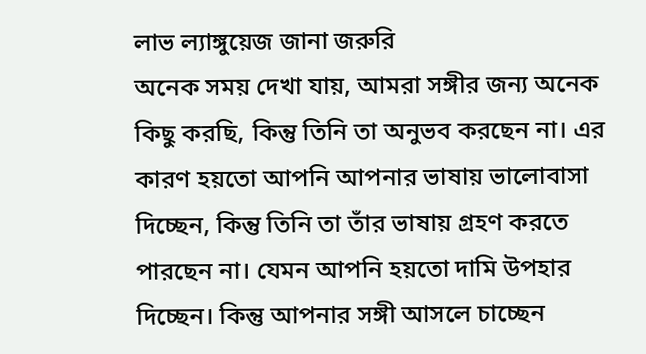লাভ ল্যাঙ্গুয়েজ জানা জরুরি
অনেক সময় দেখা যায়, আমরা সঙ্গীর জন্য অনেক কিছু করছি, কিন্তু তিনি তা অনুভব করছেন না। এর কারণ হয়তো আপনি আপনার ভাষায় ভালোবাসা দিচ্ছেন, কিন্তু তিনি তা তাঁর ভাষায় গ্রহণ করতে পারছেন না। যেমন আপনি হয়তো দামি উপহার দিচ্ছেন। কিন্তু আপনার সঙ্গী আসলে চাচ্ছেন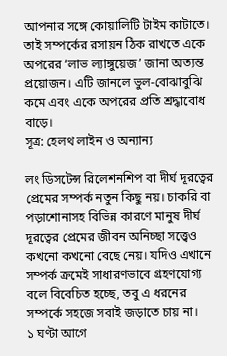আপনার সঙ্গে কোয়ালিটি টাইম কাটাতে। তাই সম্পর্কের রসায়ন ঠিক রাখতে একে অপরের ‘লাভ ল্যাঙ্গুয়েজ’ জানা অত্যন্ত প্রয়োজন। এটি জানলে ভুল-বোঝাবুঝি কমে এবং একে অপরের প্রতি শ্রদ্ধাবোধ বাড়ে।
সূত্র: হেলথ লাইন ও অন্যান্য

লং ডিসটেন্স রিলেশনশিপ বা দীর্ঘ দূরত্বের প্রেমের সম্পর্ক নতুন কিছু নয়। চাকরি বা পড়াশোনাসহ বিভিন্ন কারণে মানুষ দীর্ঘ দূরত্বের প্রেমের জীবন অনিচ্ছা সত্ত্বেও কখনো কখনো বেছে নেয়। যদিও এখানে সম্পর্ক ক্রমেই সাধারণভাবে গ্রহণযোগ্য বলে বিবেচিত হচ্ছে, তবু এ ধরনের সম্পর্কে সহজে সবাই জড়াতে চায় না।
১ ঘণ্টা আগে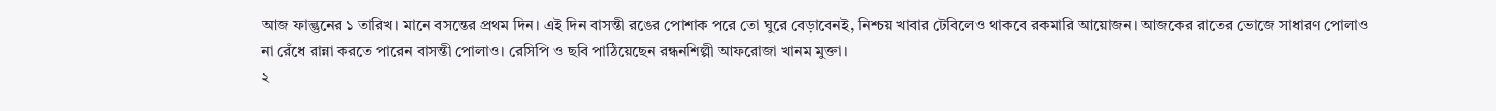আজ ফাল্গুনের ১ তারিখ। মানে বসন্তের প্রথম দিন। এই দিন বাসন্তী রঙের পোশাক পরে তো ঘুরে বেড়াবেনই, নিশ্চয় খাবার টেবিলেও থাকবে রকমারি আয়োজন। আজকের রাতের ভোজে সাধারণ পোলাও না রেঁধে রান্না করতে পারেন বাসন্তী পোলাও। রেসিপি ও ছবি পাঠিয়েছেন রন্ধনশিল্পী আফরোজা খানম মুক্তা।
২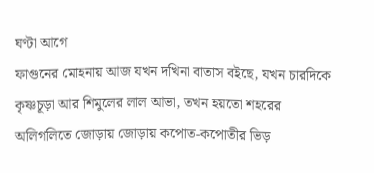ঘণ্টা আগে
ফাগুনের মোহনায় আজ যখন দখিনা বাতাস বইছে, যখন চারদিকে কৃষ্ণচূড়া আর শিমুলের লাল আভা, তখন হয়তো শহরের অলিগলিতে জোড়ায় জোড়ায় কপোত-কপোতীর ভিড়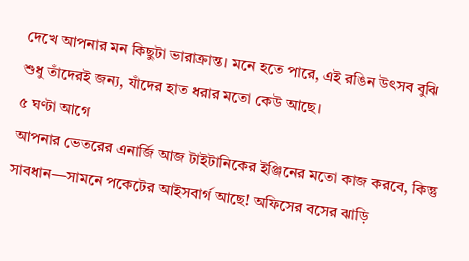দেখে আপনার মন কিছুটা ভারাক্রান্ত। মনে হতে পারে, এই রঙিন উৎসব বুঝি শুধু তাঁদেরই জন্য, যাঁদের হাত ধরার মতো কেউ আছে।
৫ ঘণ্টা আগে
আপনার ভেতরের এনার্জি আজ টাইটানিকের ইঞ্জিনের মতো কাজ করবে, কিন্তু সাবধান—সামনে পকেটের আইসবার্গ আছে! অফিসের বসের ঝাড়ি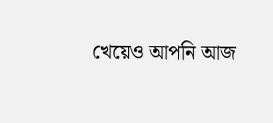খেয়েও আপনি আজ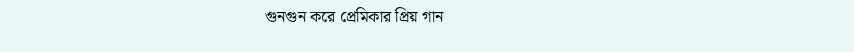গুনগুন করে প্রেমিকার প্রিয় গান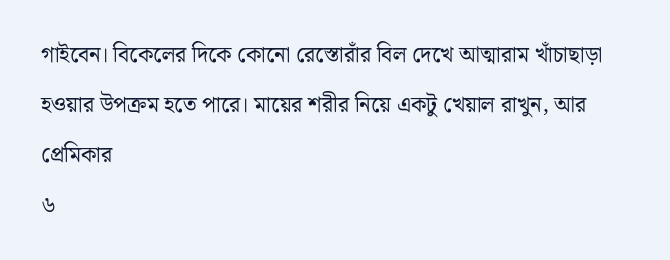গাইবেন। বিকেলের দিকে কোনো রেস্তোরাঁর বিল দেখে আত্মারাম খাঁচাছাড়া হওয়ার উপক্রম হতে পারে। মায়ের শরীর নিয়ে একটু খেয়াল রাখুন, আর প্রেমিকার
৬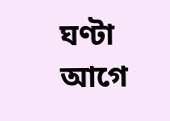ঘণ্টা আগে